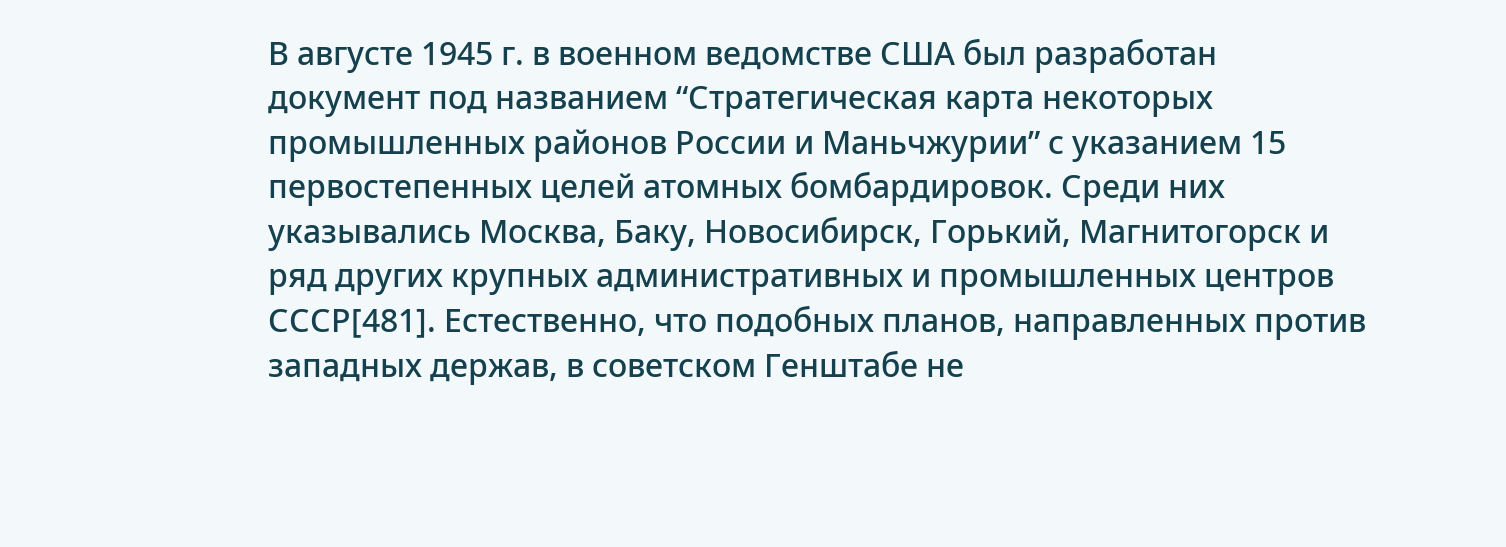В августе 1945 г. в военном ведомстве США был разработан документ под названием “Стратегическая карта некоторых промышленных районов России и Маньчжурии” с указанием 15 первостепенных целей атомных бомбардировок. Среди них указывались Москва, Баку, Новосибирск, Горький, Магнитогорск и ряд других крупных административных и промышленных центров СССР[481]. Естественно, что подобных планов, направленных против западных держав, в советском Генштабе не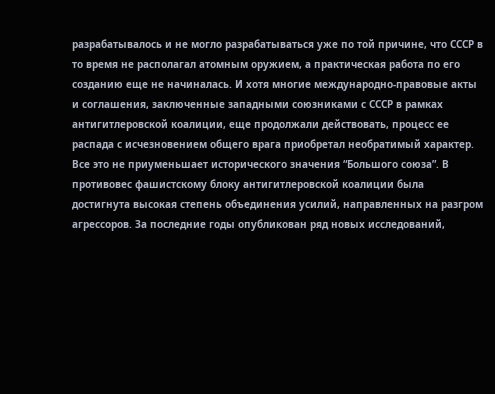разрабатывалось и не могло разрабатываться уже по той причине, что СССР в то время не располагал атомным оружием, а практическая работа по его созданию еще не начиналась. И хотя многие международно-правовые акты и соглашения, заключенные западными союзниками с СССР в рамках антигитлеровской коалиции, еще продолжали действовать, процесс ее распада с исчезновением общего врага приобретал необратимый характер.
Все это не приуменьшает исторического значения “Большого союза”. В противовес фашистскому блоку антигитлеровской коалиции была достигнута высокая степень объединения усилий, направленных на разгром агрессоров. За последние годы опубликован ряд новых исследований,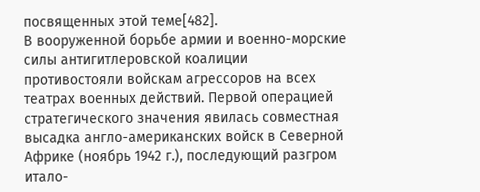посвященных этой теме[482].
В вооруженной борьбе армии и военно-морские силы антигитлеровской коалиции противостояли войскам агрессоров на всех театрах военных действий. Первой операцией стратегического значения явилась совместная высадка англо-американских войск в Северной Африке (ноябрь 1942 г.), последующий разгром итало-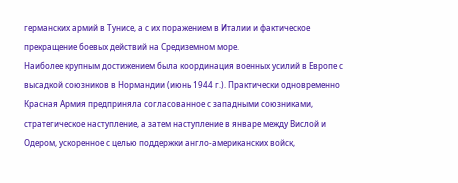германских армий в Тунисе, а с их поражением в Италии и фактическое прекращение боевых действий на Средиземном море.
Наиболее крупным достижением была координация военных усилий в Европе с высадкой союзников в Нормандии (июнь 1944 г.). Практически одновременно Красная Армия предприняла согласованное с западными союзниками, стратегическое наступление, а затем наступление в январе между Вислой и Одером, ускоренное с целью поддержки англо-американских войск,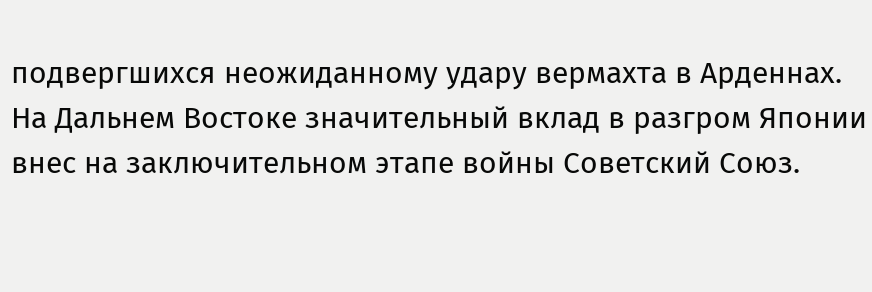подвергшихся неожиданному удару вермахта в Арденнах. На Дальнем Востоке значительный вклад в разгром Японии внес на заключительном этапе войны Советский Союз.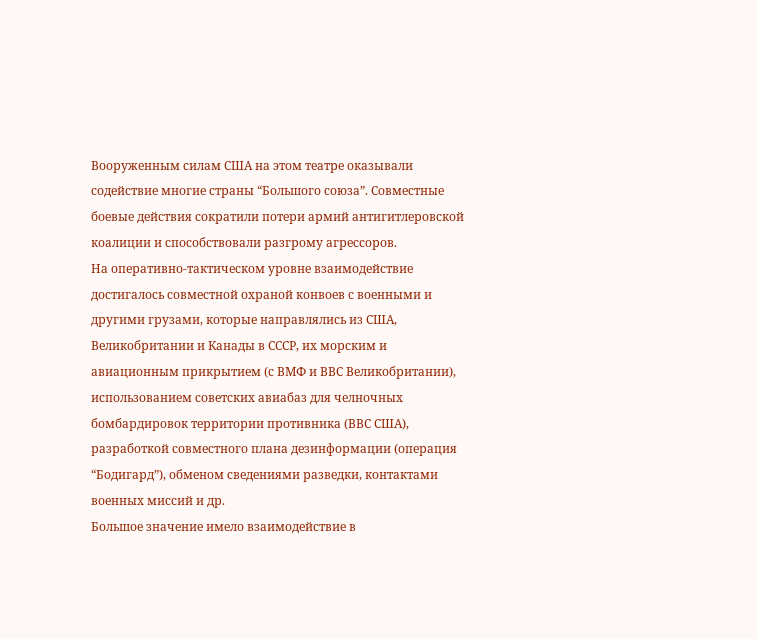Вооруженным силам США на этом театре оказывали содействие многие страны “Большого союза”. Совместные боевые действия сократили потери армий антигитлеровской коалиции и способствовали разгрому агрессоров.
На оперативно-тактическом уровне взаимодействие достигалось совместной охраной конвоев с военными и другими грузами, которые направлялись из США, Великобритании и Канады в СССР, их морским и авиационным прикрытием (с ВМФ и ВВС Великобритании), использованием советских авиабаз для челночных бомбардировок территории противника (ВВС США), разработкой совместного плана дезинформации (операция “Бодигард”), обменом сведениями разведки, контактами военных миссий и др.
Большое значение имело взаимодействие в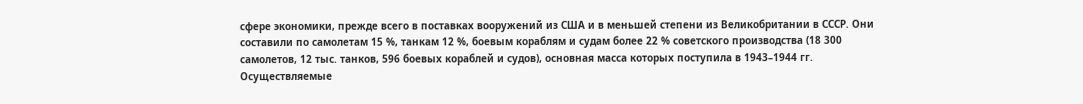сфере экономики, прежде всего в поставках вооружений из США и в меньшей степени из Великобритании в СССР. Они составили по самолетам 15 %, танкам 12 %, боевым кораблям и судам более 22 % советского производства (18 300 самолетов, 12 тыс. танков, 596 боевых кораблей и судов), основная масса которых поступила в 1943–1944 гг. Осуществляемые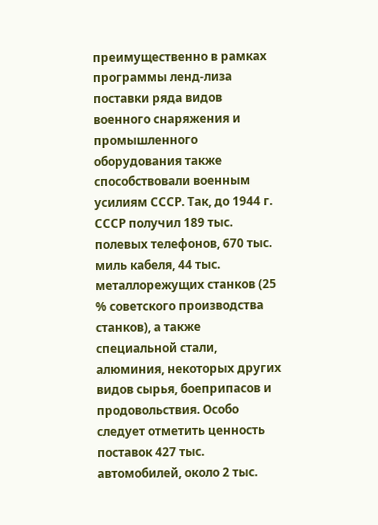преимущественно в рамках программы ленд-лиза поставки ряда видов военного снаряжения и промышленного оборудования также способствовали военным усилиям СССР. Так, до 1944 г. СССР получил 189 тыс. полевых телефонов, 670 тыс. миль кабеля, 44 тыс. металлорежущих станков (25 % советского производства станков), а также специальной стали, алюминия, некоторых других видов сырья, боеприпасов и продовольствия. Особо следует отметить ценность поставок 427 тыс. автомобилей, около 2 тыс.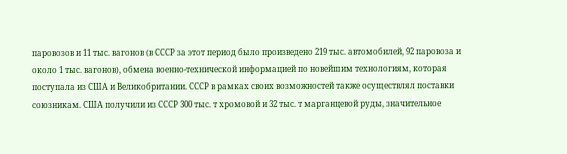паровозов и 11 тыс. вагонов (в СССР за этот период было произведено 219 тыс. автомобилей, 92 паровоза и около 1 тыс. вагонов), обмена военно-технической информацией по новейшим технологиям, которая поступала из США и Великобритании. СССР в рамках своих возможностей также осуществлял поставки союзникам. США получили из СССР 300 тыс. т хромовой и 32 тыс. т марганцевой руды, значительное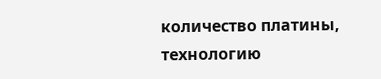количество платины, технологию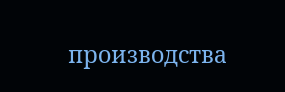производства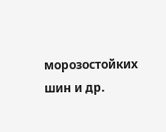морозостойких шин и др.